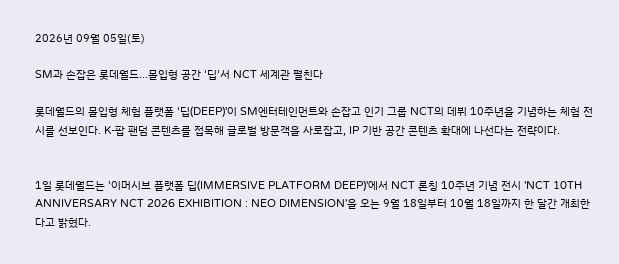2026년 09월 05일(토)

SM과 손잡은 롯데월드...몰입형 공간 '딥'서 NCT 세계관 펼친다

롯데월드의 몰입형 체험 플랫폼 '딥(DEEP)'이 SM엔터테인먼트와 손잡고 인기 그룹 NCT의 데뷔 10주년을 기념하는 체험 전시를 선보인다. K-팝 팬덤 콘텐츠를 접목해 글로벌 방문객을 사로잡고, IP 기반 공간 콘텐츠 확대에 나선다는 전략이다.


1일 롯데월드는 '이머시브 플랫폼 딥(IMMERSIVE PLATFORM DEEP)'에서 NCT 론칭 10주년 기념 전시 'NCT 10TH ANNIVERSARY NCT 2026 EXHIBITION : NEO DIMENSION'을 오는 9월 18일부터 10월 18일까지 한 달간 개최한다고 밝혔다.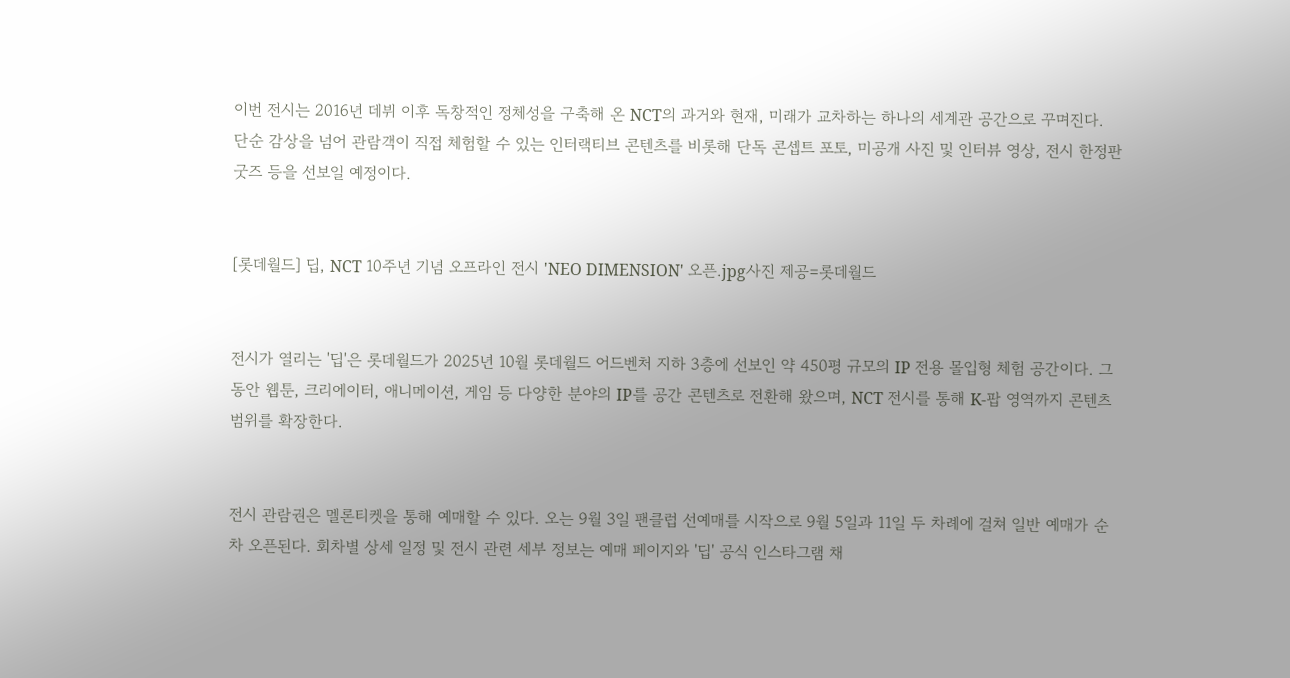이번 전시는 2016년 데뷔 이후 독창적인 정체성을 구축해 온 NCT의 과거와 현재, 미래가 교차하는 하나의 세계관 공간으로 꾸며진다. 단순 감상을 넘어 관람객이 직접 체험할 수 있는 인터랙티브 콘텐츠를 비롯해 단독 콘셉트 포토, 미공개 사진 및 인터뷰 영상, 전시 한정판 굿즈 등을 선보일 예정이다.


[롯데월드] 딥, NCT 10주년 기념 오프라인 전시 'NEO DIMENSION' 오픈.jpg사진 제공=롯데월드


전시가 열리는 '딥'은 롯데월드가 2025년 10월 롯데월드 어드벤처 지하 3층에 선보인 약 450평 규모의 IP 전용 몰입형 체험 공간이다. 그동안 웹툰, 크리에이터, 애니메이션, 게임 등 다양한 분야의 IP를 공간 콘텐츠로 전환해 왔으며, NCT 전시를 통해 K-팝 영역까지 콘텐츠 범위를 확장한다.


전시 관람권은 멜론티켓을 통해 예매할 수 있다. 오는 9월 3일 팬클럽 선예매를 시작으로 9월 5일과 11일 두 차례에 걸쳐 일반 예매가 순차 오픈된다. 회차별 상세 일정 및 전시 관련 세부 정보는 예매 페이지와 '딥' 공식 인스타그램 채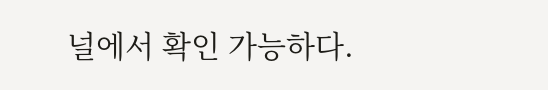널에서 확인 가능하다.